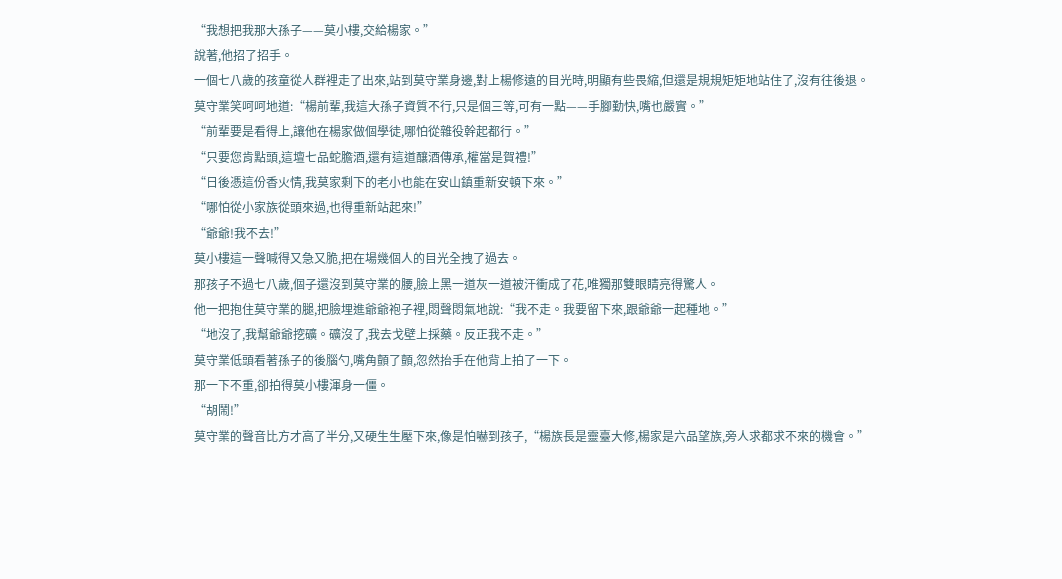“我想把我那大孫子——莫小樓,交給楊家。”
說著,他招了招手。
一個七八歲的孩童從人群裡走了出來,站到莫守業身邊,對上楊修遠的目光時,明顯有些畏縮,但還是規規矩矩地站住了,沒有往後退。
莫守業笑呵呵地道:“楊前輩,我這大孫子資質不行,只是個三等,可有一點——手腳勤快,嘴也嚴實。”
“前輩要是看得上,讓他在楊家做個學徒,哪怕從雜役幹起都行。”
“只要您肯點頭,這壇七品蛇膽酒,還有這道釀酒傳承,權當是賀禮!”
“日後憑這份香火情,我莫家剩下的老小也能在安山鎮重新安頓下來。”
“哪怕從小家族從頭來過,也得重新站起來!”
“爺爺!我不去!”
莫小樓這一聲喊得又急又脆,把在場幾個人的目光全拽了過去。
那孩子不過七八歲,個子還沒到莫守業的腰,臉上黑一道灰一道被汗衝成了花,唯獨那雙眼睛亮得驚人。
他一把抱住莫守業的腿,把臉埋進爺爺袍子裡,悶聲悶氣地說:“我不走。我要留下來,跟爺爺一起種地。”
“地沒了,我幫爺爺挖礦。礦沒了,我去戈壁上採藥。反正我不走。”
莫守業低頭看著孫子的後腦勺,嘴角顫了顫,忽然抬手在他背上拍了一下。
那一下不重,卻拍得莫小樓渾身一僵。
“胡鬧!”
莫守業的聲音比方才高了半分,又硬生生壓下來,像是怕嚇到孩子,“楊族長是靈臺大修,楊家是六品望族,旁人求都求不來的機會。”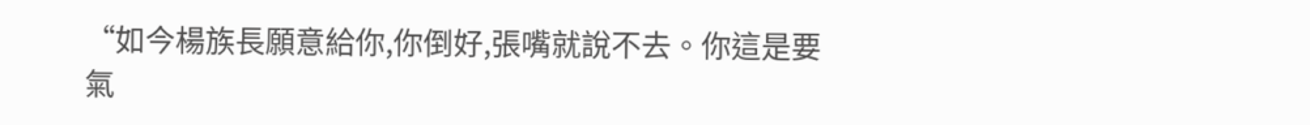“如今楊族長願意給你,你倒好,張嘴就說不去。你這是要氣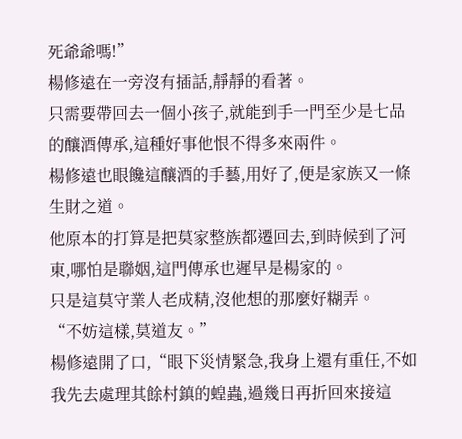死爺爺嗎!”
楊修遠在一旁沒有插話,靜靜的看著。
只需要帶回去一個小孩子,就能到手一門至少是七品的釀酒傳承,這種好事他恨不得多來兩件。
楊修遠也眼饞這釀酒的手藝,用好了,便是家族又一條生財之道。
他原本的打算是把莫家整族都遷回去,到時候到了河東,哪怕是聯姻,這門傳承也遲早是楊家的。
只是這莫守業人老成精,沒他想的那麼好糊弄。
“不妨這樣,莫道友。”
楊修遠開了口,“眼下災情緊急,我身上還有重任,不如我先去處理其餘村鎮的蝗蟲,過幾日再折回來接這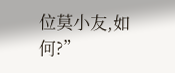位莫小友,如何?”